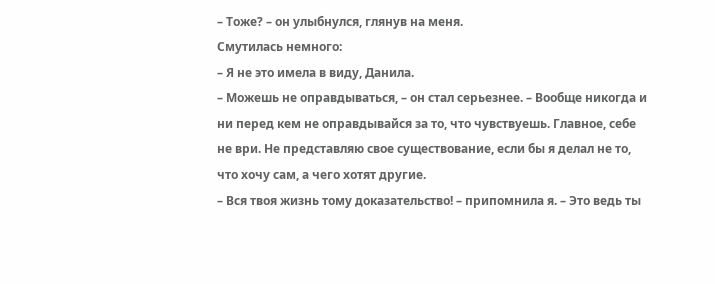– Тоже? – он улыбнулся, глянув на меня.
Смутилась немного:
– Я не это имела в виду, Данила.
– Можешь не оправдываться, – он стал серьезнее. – Вообще никогда и ни перед кем не оправдывайся за то, что чувствуешь. Главное, себе не ври. Не представляю свое существование, если бы я делал не то, что хочу сам, а чего хотят другие.
– Вся твоя жизнь тому доказательство! – припомнила я. – Это ведь ты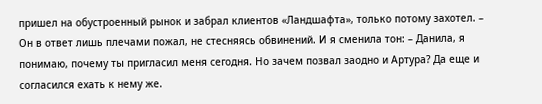пришел на обустроенный рынок и забрал клиентов «Ландшафта», только потому захотел. – Он в ответ лишь плечами пожал, не стесняясь обвинений. И я сменила тон: – Данила, я понимаю, почему ты пригласил меня сегодня. Но зачем позвал заодно и Артура? Да еще и согласился ехать к нему же.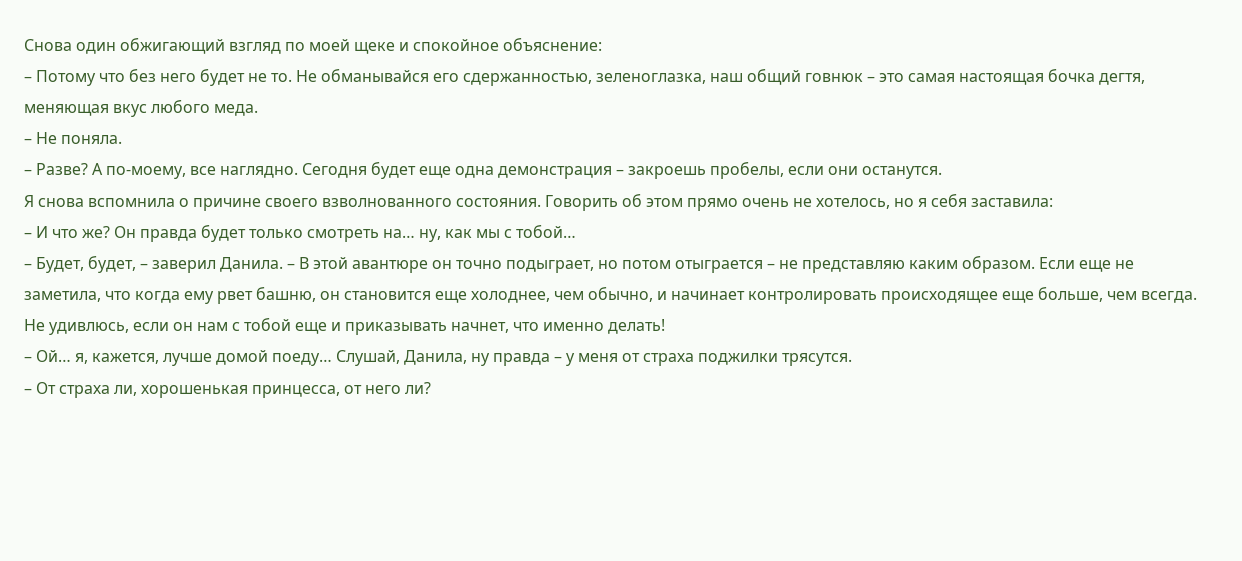Снова один обжигающий взгляд по моей щеке и спокойное объяснение:
– Потому что без него будет не то. Не обманывайся его сдержанностью, зеленоглазка, наш общий говнюк – это самая настоящая бочка дегтя, меняющая вкус любого меда.
– Не поняла.
– Разве? А по-моему, все наглядно. Сегодня будет еще одна демонстрация – закроешь пробелы, если они останутся.
Я снова вспомнила о причине своего взволнованного состояния. Говорить об этом прямо очень не хотелось, но я себя заставила:
– И что же? Он правда будет только смотреть на… ну, как мы с тобой…
– Будет, будет, – заверил Данила. – В этой авантюре он точно подыграет, но потом отыграется – не представляю каким образом. Если еще не заметила, что когда ему рвет башню, он становится еще холоднее, чем обычно, и начинает контролировать происходящее еще больше, чем всегда. Не удивлюсь, если он нам с тобой еще и приказывать начнет, что именно делать!
– Ой… я, кажется, лучше домой поеду… Слушай, Данила, ну правда – у меня от страха поджилки трясутся.
– От страха ли, хорошенькая принцесса, от него ли?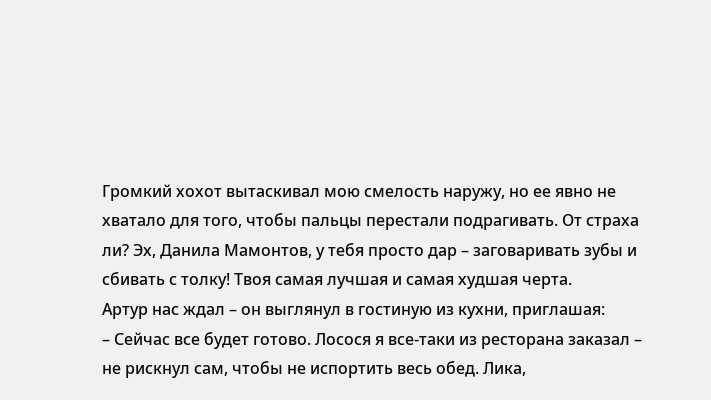Громкий хохот вытаскивал мою смелость наружу, но ее явно не хватало для того, чтобы пальцы перестали подрагивать. От страха ли? Эх, Данила Мамонтов, у тебя просто дар – заговаривать зубы и сбивать с толку! Твоя самая лучшая и самая худшая черта.
Артур нас ждал – он выглянул в гостиную из кухни, приглашая:
– Сейчас все будет готово. Лосося я все-таки из ресторана заказал – не рискнул сам, чтобы не испортить весь обед. Лика,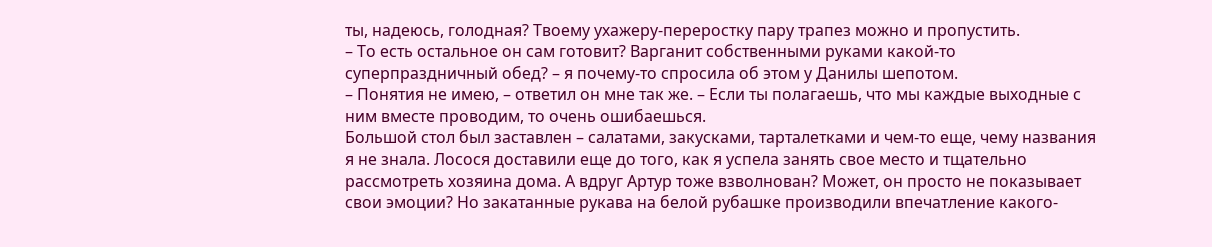ты, надеюсь, голодная? Твоему ухажеру-переростку пару трапез можно и пропустить.
– То есть остальное он сам готовит? Варганит собственными руками какой-то суперпраздничный обед? – я почему-то спросила об этом у Данилы шепотом.
– Понятия не имею, – ответил он мне так же. – Если ты полагаешь, что мы каждые выходные с ним вместе проводим, то очень ошибаешься.
Большой стол был заставлен – салатами, закусками, тарталетками и чем-то еще, чему названия я не знала. Лосося доставили еще до того, как я успела занять свое место и тщательно рассмотреть хозяина дома. А вдруг Артур тоже взволнован? Может, он просто не показывает свои эмоции? Но закатанные рукава на белой рубашке производили впечатление какого-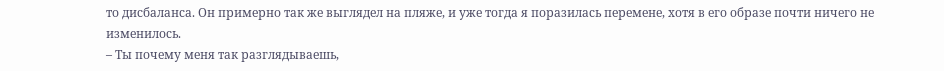то дисбаланса. Он примерно так же выглядел на пляже, и уже тогда я поразилась перемене, хотя в его образе почти ничего не изменилось.
– Ты почему меня так разглядываешь,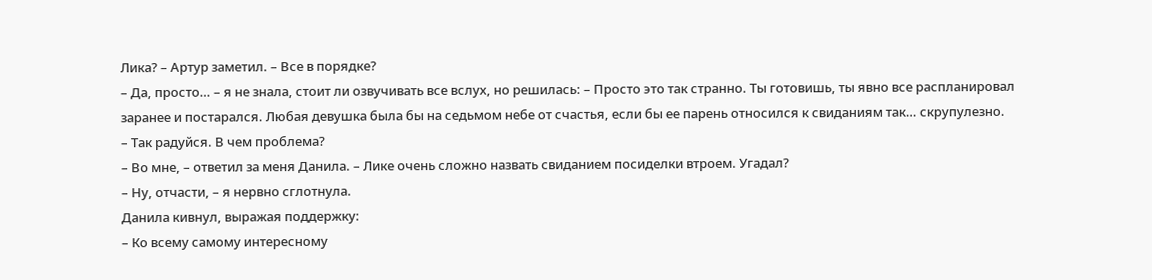Лика? – Артур заметил. – Все в порядке?
– Да, просто… – я не знала, стоит ли озвучивать все вслух, но решилась: – Просто это так странно. Ты готовишь, ты явно все распланировал заранее и постарался. Любая девушка была бы на седьмом небе от счастья, если бы ее парень относился к свиданиям так… скрупулезно.
– Так радуйся. В чем проблема?
– Во мне, – ответил за меня Данила. – Лике очень сложно назвать свиданием посиделки втроем. Угадал?
– Ну, отчасти, – я нервно сглотнула.
Данила кивнул, выражая поддержку:
– Ко всему самому интересному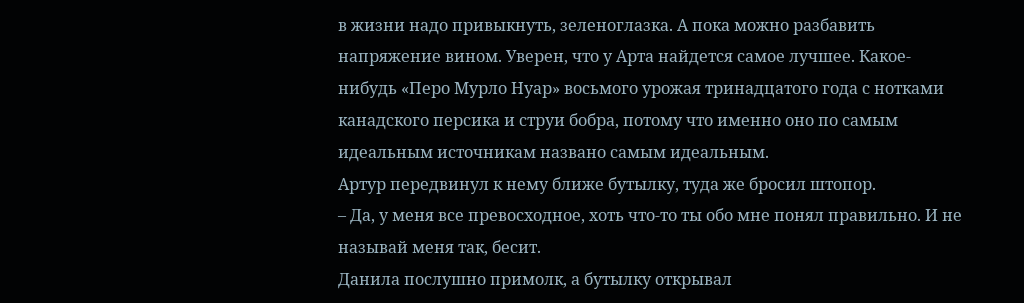в жизни надо привыкнуть, зеленоглазка. А пока можно разбавить напряжение вином. Уверен, что у Арта найдется самое лучшее. Какое-нибудь «Перо Мурло Нуар» восьмого урожая тринадцатого года с нотками канадского персика и струи бобра, потому что именно оно по самым идеальным источникам названо самым идеальным.
Артур передвинул к нему ближе бутылку, туда же бросил штопор.
– Да, у меня все превосходное, хоть что-то ты обо мне понял правильно. И не называй меня так, бесит.
Данила послушно примолк, а бутылку открывал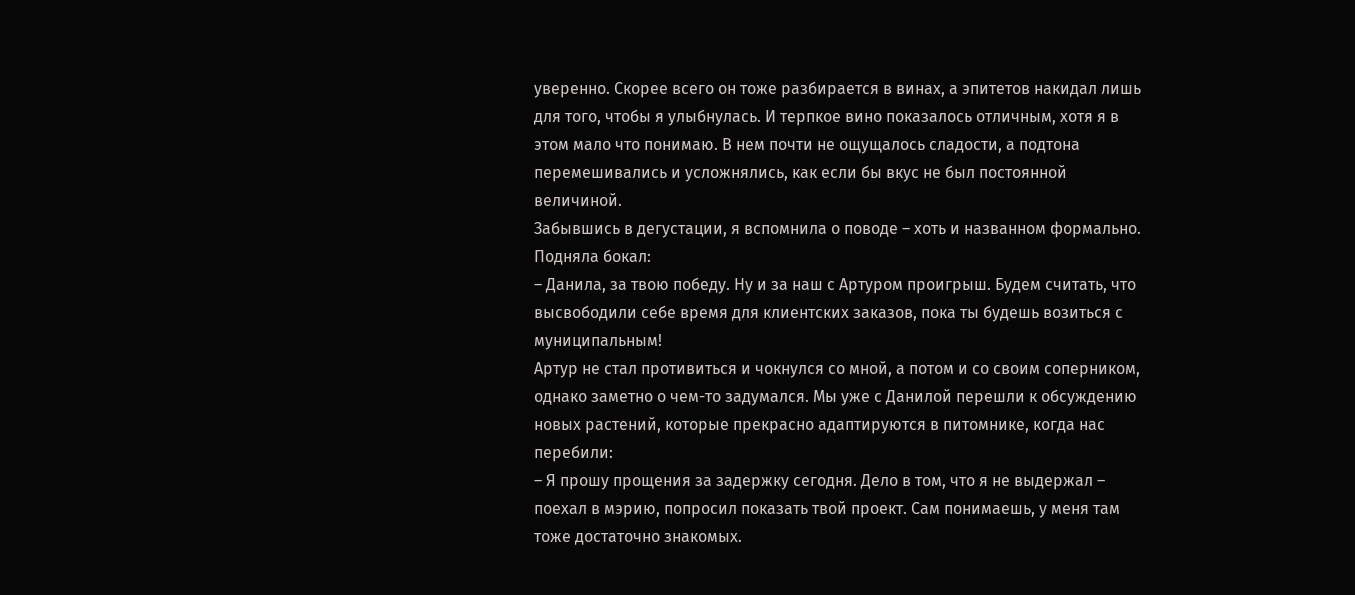уверенно. Скорее всего он тоже разбирается в винах, а эпитетов накидал лишь для того, чтобы я улыбнулась. И терпкое вино показалось отличным, хотя я в этом мало что понимаю. В нем почти не ощущалось сладости, а подтона перемешивались и усложнялись, как если бы вкус не был постоянной величиной.
Забывшись в дегустации, я вспомнила о поводе – хоть и названном формально. Подняла бокал:
– Данила, за твою победу. Ну и за наш с Артуром проигрыш. Будем считать, что высвободили себе время для клиентских заказов, пока ты будешь возиться с муниципальным!
Артур не стал противиться и чокнулся со мной, а потом и со своим соперником, однако заметно о чем-то задумался. Мы уже с Данилой перешли к обсуждению новых растений, которые прекрасно адаптируются в питомнике, когда нас перебили:
– Я прошу прощения за задержку сегодня. Дело в том, что я не выдержал – поехал в мэрию, попросил показать твой проект. Сам понимаешь, у меня там тоже достаточно знакомых.